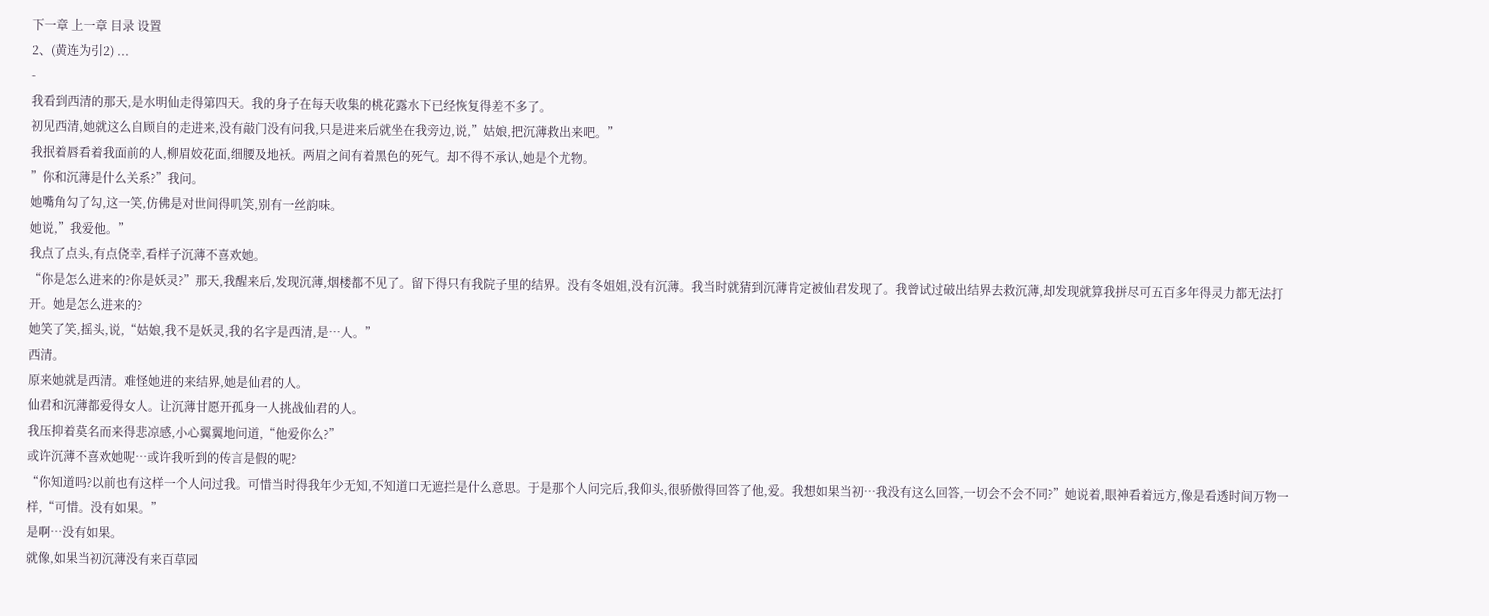下一章 上一章 目录 设置
2、(黄连为引2) ...
-
我看到西清的那天,是水明仙走得第四天。我的身子在每天收集的桃花露水下已经恢复得差不多了。
初见西清,她就这么自顾自的走进来,没有敲门没有问我,只是进来后就坐在我旁边,说,”姑娘,把沉薄救出来吧。”
我抿着唇看着我面前的人,柳眉姣花面,细腰及地袄。两眉之间有着黑色的死气。却不得不承认,她是个尤物。
”你和沉薄是什么关系?”我问。
她嘴角勾了勾,这一笑,仿佛是对世间得叽笑,别有一丝韵味。
她说,”我爱他。”
我点了点头,有点侥幸,看样子沉薄不喜欢她。
“你是怎么进来的?你是妖灵?”那天,我醒来后,发现沉薄,烟楼都不见了。留下得只有我院子里的结界。没有冬姐姐,没有沉薄。我当时就猜到沉薄肯定被仙君发现了。我曾试过破出结界去救沉薄,却发现就算我拼尽可五百多年得灵力都无法打开。她是怎么进来的?
她笑了笑,摇头,说,“姑娘,我不是妖灵,我的名字是西清,是…人。”
西清。
原来她就是西清。难怪她进的来结界,她是仙君的人。
仙君和沉薄都爱得女人。让沉薄甘愿开孤身一人挑战仙君的人。
我压抑着莫名而来得悲凉感,小心翼翼地问道,“他爱你么?”
或许沉薄不喜欢她呢…或许我听到的传言是假的呢?
“你知道吗?以前也有这样一个人问过我。可惜当时得我年少无知,不知道口无遮拦是什么意思。于是那个人问完后,我仰头,很骄傲得回答了他,爱。我想如果当初…我没有这么回答,一切会不会不同?”她说着,眼神看着远方,像是看透时间万物一样,“可惜。没有如果。”
是啊…没有如果。
就像,如果当初沉薄没有来百草园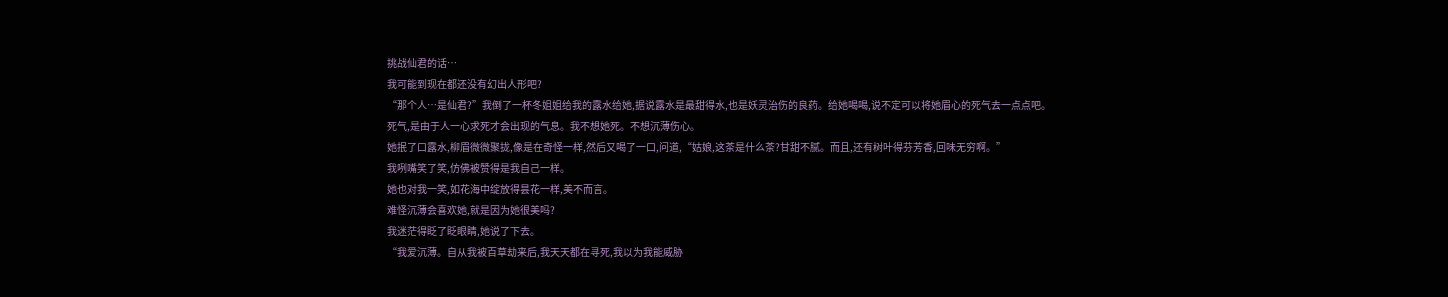挑战仙君的话…
我可能到现在都还没有幻出人形吧?
“那个人…是仙君?”我倒了一杯冬姐姐给我的露水给她,据说露水是最甜得水,也是妖灵治伤的良药。给她喝喝,说不定可以将她眉心的死气去一点点吧。
死气,是由于人一心求死才会出现的气息。我不想她死。不想沉薄伤心。
她抿了口露水,柳眉微微聚拢,像是在奇怪一样,然后又喝了一口,问道,“姑娘,这茶是什么茶?甘甜不腻。而且,还有树叶得芬芳香,回味无穷啊。”
我咧嘴笑了笑,仿佛被赞得是我自己一样。
她也对我一笑,如花海中绽放得昙花一样,美不而言。
难怪沉薄会喜欢她,就是因为她很美吗?
我迷茫得眨了眨眼睛,她说了下去。
“我爱沉薄。自从我被百草劫来后,我天天都在寻死,我以为我能威胁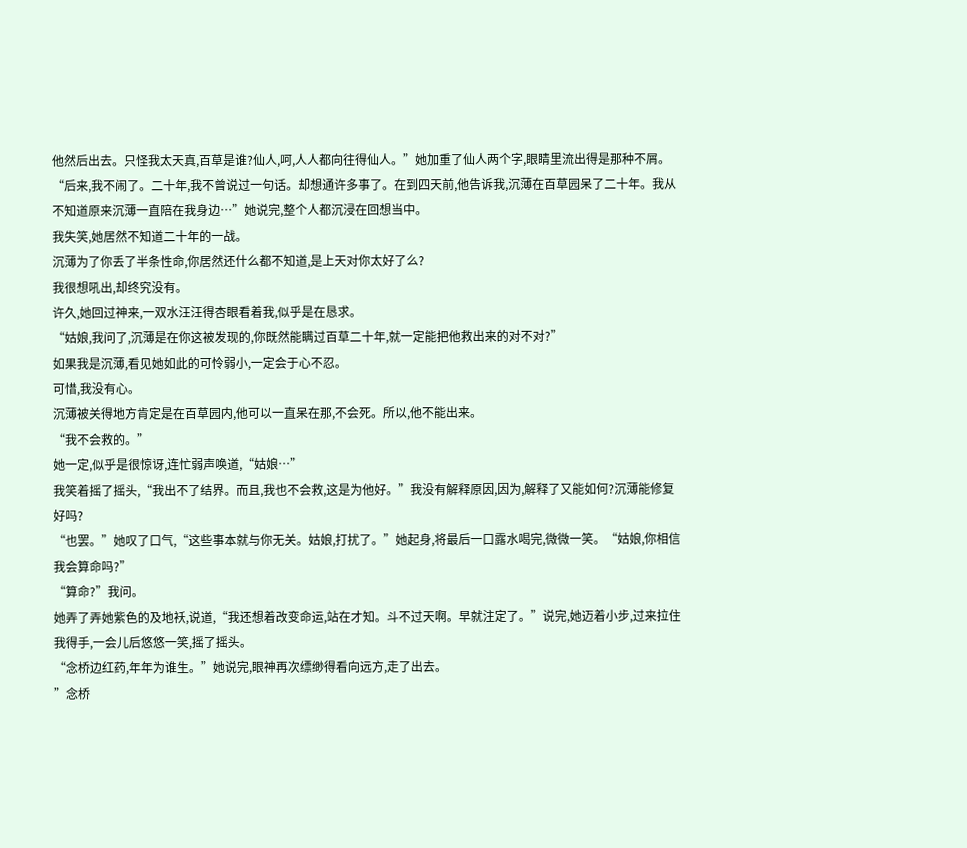他然后出去。只怪我太天真,百草是谁?仙人,呵,人人都向往得仙人。”她加重了仙人两个字,眼睛里流出得是那种不屑。
“后来,我不闹了。二十年,我不曾说过一句话。却想通许多事了。在到四天前,他告诉我,沉薄在百草园呆了二十年。我从不知道原来沉薄一直陪在我身边…”她说完,整个人都沉浸在回想当中。
我失笑,她居然不知道二十年的一战。
沉薄为了你丢了半条性命,你居然还什么都不知道,是上天对你太好了么?
我很想吼出,却终究没有。
许久,她回过神来,一双水汪汪得杏眼看着我,似乎是在恳求。
“姑娘,我问了,沉薄是在你这被发现的,你既然能瞒过百草二十年,就一定能把他救出来的对不对?”
如果我是沉薄,看见她如此的可怜弱小,一定会于心不忍。
可惜,我没有心。
沉薄被关得地方肯定是在百草园内,他可以一直呆在那,不会死。所以,他不能出来。
“我不会救的。”
她一定,似乎是很惊讶,连忙弱声唤道,“姑娘…”
我笑着摇了摇头,“我出不了结界。而且,我也不会救,这是为他好。”我没有解释原因,因为,解释了又能如何?沉薄能修复好吗?
“也罢。”她叹了口气,“这些事本就与你无关。姑娘,打扰了。”她起身,将最后一口露水喝完,微微一笑。“姑娘,你相信我会算命吗?”
“算命?”我问。
她弄了弄她紫色的及地袄,说道,“我还想着改变命运,站在才知。斗不过天啊。早就注定了。”说完,她迈着小步,过来拉住我得手,一会儿后悠悠一笑,摇了摇头。
“念桥边红药,年年为谁生。”她说完,眼神再次缥缈得看向远方,走了出去。
”念桥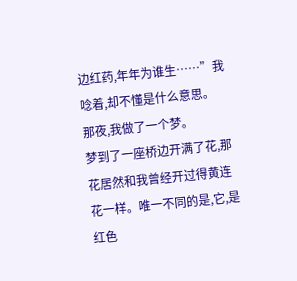边红药,年年为谁生……”我唸着,却不懂是什么意思。
那夜,我做了一个梦。
梦到了一座桥边开满了花,那花居然和我曾经开过得黄连花一样。唯一不同的是,它,是红色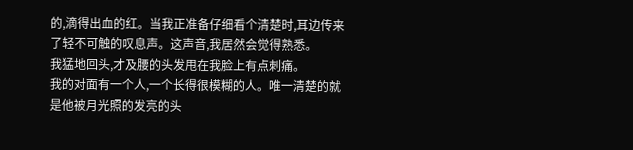的,滴得出血的红。当我正准备仔细看个清楚时,耳边传来了轻不可触的叹息声。这声音,我居然会觉得熟悉。
我猛地回头,才及腰的头发甩在我脸上有点刺痛。
我的对面有一个人,一个长得很模糊的人。唯一清楚的就是他被月光照的发亮的头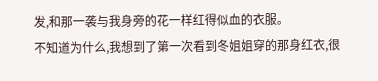发,和那一袭与我身旁的花一样红得似血的衣服。
不知道为什么,我想到了第一次看到冬姐姐穿的那身红衣,很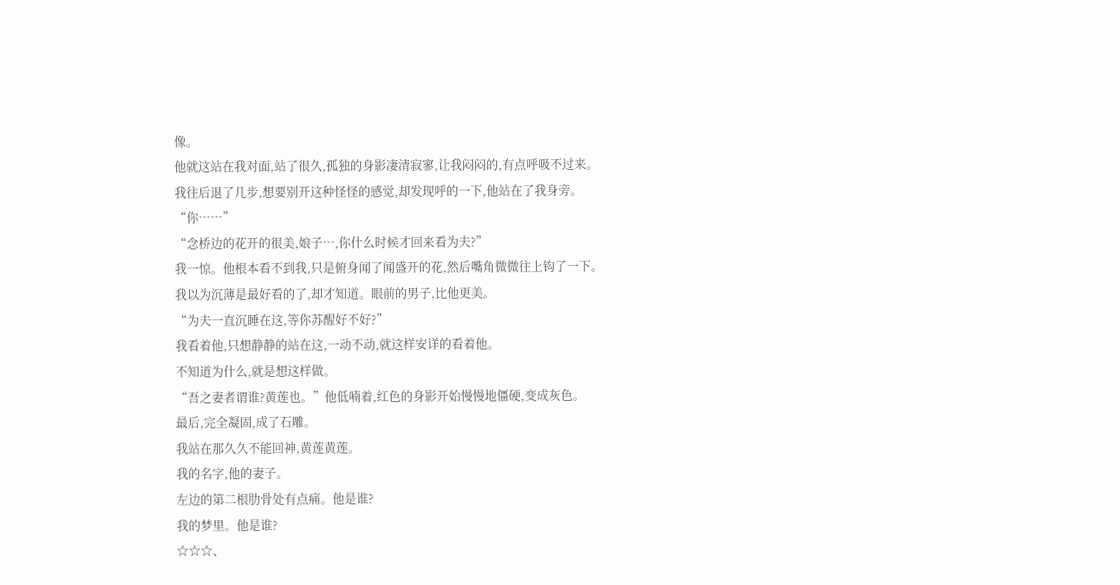像。
他就这站在我对面,站了很久,孤独的身影凄清寂寥,让我闷闷的,有点呼吸不过来。
我往后退了几步,想要别开这种怪怪的感觉,却发现呼的一下,他站在了我身旁。
“你……”
“念桥边的花开的很美,娘子…,你什么时候才回来看为夫?”
我一惊。他根本看不到我,只是俯身闻了闻盛开的花,然后嘴角微微往上钩了一下。
我以为沉薄是最好看的了,却才知道。眼前的男子,比他更美。
“为夫一直沉睡在这,等你苏醒好不好?”
我看着他,只想静静的站在这,一动不动,就这样安详的看着他。
不知道为什么,就是想这样做。
“吾之妻者谓谁?黄莲也。”他低喃着,红色的身影开始慢慢地僵硬,变成灰色。
最后,完全凝固,成了石雕。
我站在那久久不能回神,黄莲黄莲。
我的名字,他的妻子。
左边的第二根肋骨处有点痛。他是谁?
我的梦里。他是谁?
☆☆☆、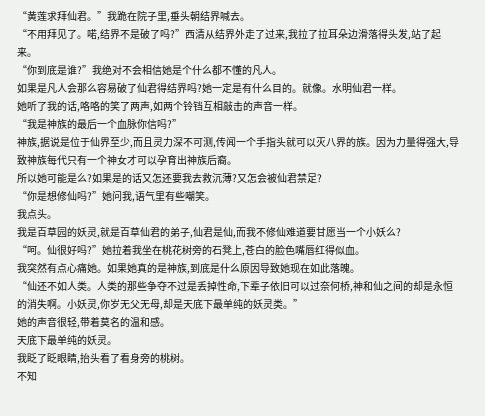“黄莲求拜仙君。”我跪在院子里,垂头朝结界喊去。
“不用拜见了。喏,结界不是破了吗?”西清从结界外走了过来,我拉了拉耳朵边滑落得头发,站了起来。
“你到底是谁?”我绝对不会相信她是个什么都不懂的凡人。
如果是凡人会那么容易破了仙君得结界吗?她一定是有什么目的。就像。水明仙君一样。
她听了我的话,咯咯的笑了两声,如两个铃铛互相敲击的声音一样。
“我是神族的最后一个血脉你信吗?”
神族,据说是位于仙界至少,而且灵力深不可测,传闻一个手指头就可以灭八界的族。因为力量得强大,导致神族每代只有一个神女才可以孕育出神族后裔。
所以她可能是么?如果是的话又怎还要我去救沉薄?又怎会被仙君禁足?
“你是想修仙吗?”她问我,语气里有些嘲笑。
我点头。
我是百草园的妖灵,就是百草仙君的弟子,仙君是仙,而我不修仙难道要甘愿当一个小妖么?
“呵。仙很好吗?”她拉着我坐在桃花树旁的石凳上,苍白的脸色嘴唇红得似血。
我突然有点心痛她。如果她真的是神族,到底是什么原因导致她现在如此落魄。
“仙还不如人类。人类的那些争夺不过是丢掉性命,下辈子依旧可以过奈何桥,神和仙之间的却是永恒的消失啊。小妖灵,你岁无父无母,却是天底下最单纯的妖灵类。”
她的声音很轻,带着莫名的温和感。
天底下最单纯的妖灵。
我眨了眨眼睛,抬头看了看身旁的桃树。
不知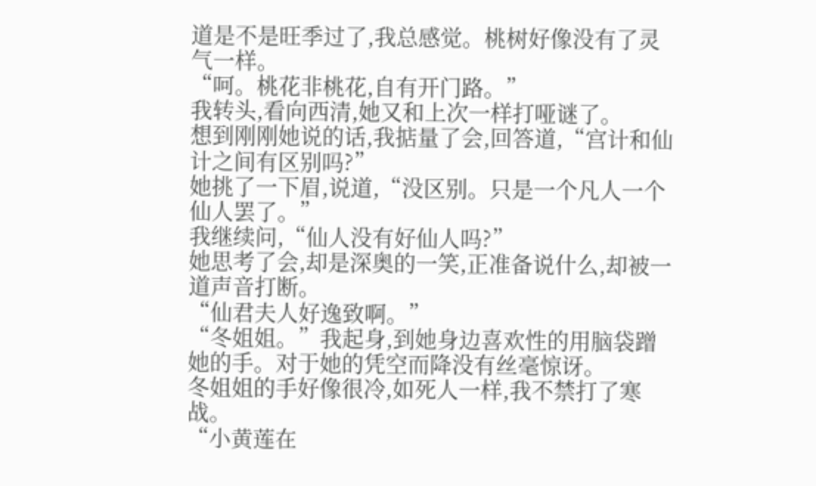道是不是旺季过了,我总感觉。桃树好像没有了灵气一样。
“呵。桃花非桃花,自有开门路。”
我转头,看向西清,她又和上次一样打哑谜了。
想到刚刚她说的话,我掂量了会,回答道,“宫计和仙计之间有区别吗?”
她挑了一下眉,说道,“没区别。只是一个凡人一个仙人罢了。”
我继续问,“仙人没有好仙人吗?”
她思考了会,却是深奥的一笑,正准备说什么,却被一道声音打断。
“仙君夫人好逸致啊。”
“冬姐姐。”我起身,到她身边喜欢性的用脑袋蹭她的手。对于她的凭空而降没有丝毫惊讶。
冬姐姐的手好像很冷,如死人一样,我不禁打了寒战。
“小黄莲在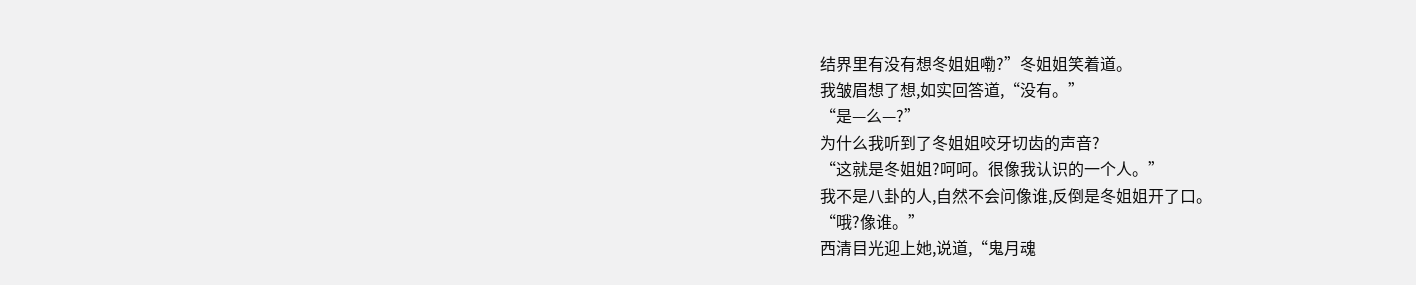结界里有没有想冬姐姐嘞?”冬姐姐笑着道。
我皱眉想了想,如实回答道,“没有。”
“是—么—?”
为什么我听到了冬姐姐咬牙切齿的声音?
“这就是冬姐姐?呵呵。很像我认识的一个人。”
我不是八卦的人,自然不会问像谁,反倒是冬姐姐开了口。
“哦?像谁。”
西清目光迎上她,说道,“鬼月魂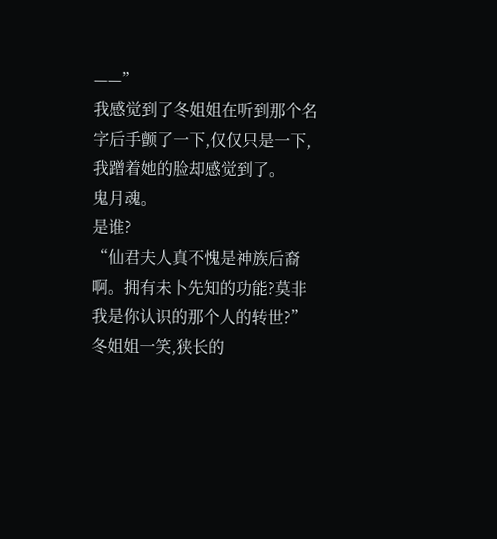——”
我感觉到了冬姐姐在听到那个名字后手颤了一下,仅仅只是一下,我蹭着她的脸却感觉到了。
鬼月魂。
是谁?
“仙君夫人真不愧是神族后裔啊。拥有未卜先知的功能?莫非我是你认识的那个人的转世?”冬姐姐一笑,狭长的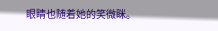眼睛也随着她的笑微眯。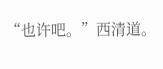“也许吧。”西清道。